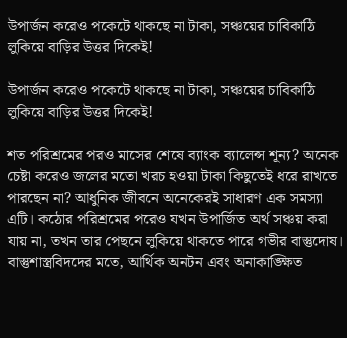উপার্জন করেও পকেটে থাকছে না টাকা, সঞ্চয়ের চাবিকাঠি লুকিয়ে বাড়ির উত্তর দিকেই!

উপার্জন করেও পকেটে থাকছে না টাকা, সঞ্চয়ের চাবিকাঠি লুকিয়ে বাড়ির উত্তর দিকেই!

শত পরিশ্রমের পরও মাসের শেষে ব্যাংক ব্যালেন্স শূন্য? অনেক চেষ্টা করেও জলের মতো খরচ হওয়া টাকা কিছুতেই ধরে রাখতে পারছেন না? আধুনিক জীবনে অনেকেরই সাধারণ এক সমস্যা এটি। কঠোর পরিশ্রমের পরেও যখন উপার্জিত অর্থ সঞ্চয় করা যায় না, তখন তার পেছনে লুকিয়ে থাকতে পারে গভীর বাস্তুদোষ। বাস্তুশাস্ত্রবিদদের মতে, আর্থিক অনটন এবং অনাকাঙ্ক্ষিত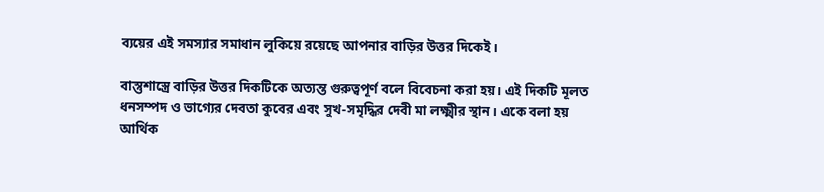ব্যয়ের এই সমস্যার সমাধান লুকিয়ে রয়েছে আপনার বাড়ির উত্তর দিকেই।

বাস্তুশাস্ত্রে বাড়ির উত্তর দিকটিকে অত্যন্ত গুরুত্বপূর্ণ বলে বিবেচনা করা হয়। এই দিকটি মূলত ধনসম্পদ ও ভাগ্যের দেবতা কুবের এবং সুখ-সমৃদ্ধির দেবী মা লক্ষ্মীর স্থান। একে বলা হয় আর্থিক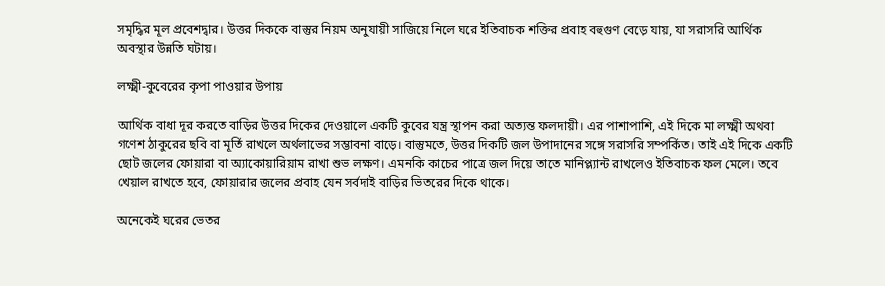সমৃদ্ধির মূল প্রবেশদ্বার। উত্তর দিককে বাস্তুর নিয়ম অনুযায়ী সাজিয়ে নিলে ঘরে ইতিবাচক শক্তির প্রবাহ বহুগুণ বেড়ে যায়, যা সরাসরি আর্থিক অবস্থার উন্নতি ঘটায়।

লক্ষ্মী-কুবেরের কৃপা পাওয়ার উপায়

আর্থিক বাধা দূর করতে বাড়ির উত্তর দিকের দেওয়ালে একটি কুবের যন্ত্র স্থাপন করা অত্যন্ত ফলদায়ী। এর পাশাপাশি, এই দিকে মা লক্ষ্মী অথবা গণেশ ঠাকুরের ছবি বা মূর্তি রাখলে অর্থলাভের সম্ভাবনা বাড়ে। বাস্তুমতে, উত্তর দিকটি জল উপাদানের সঙ্গে সরাসরি সম্পর্কিত। তাই এই দিকে একটি ছোট জলের ফোয়ারা বা অ্যাকোয়ারিয়াম রাখা শুভ লক্ষণ। এমনকি কাচের পাত্রে জল দিয়ে তাতে মানিপ্ল্যান্ট রাখলেও ইতিবাচক ফল মেলে। তবে খেয়াল রাখতে হবে, ফোয়ারার জলের প্রবাহ যেন সর্বদাই বাড়ির ভিতরের দিকে থাকে।

অনেকেই ঘরের ভেতর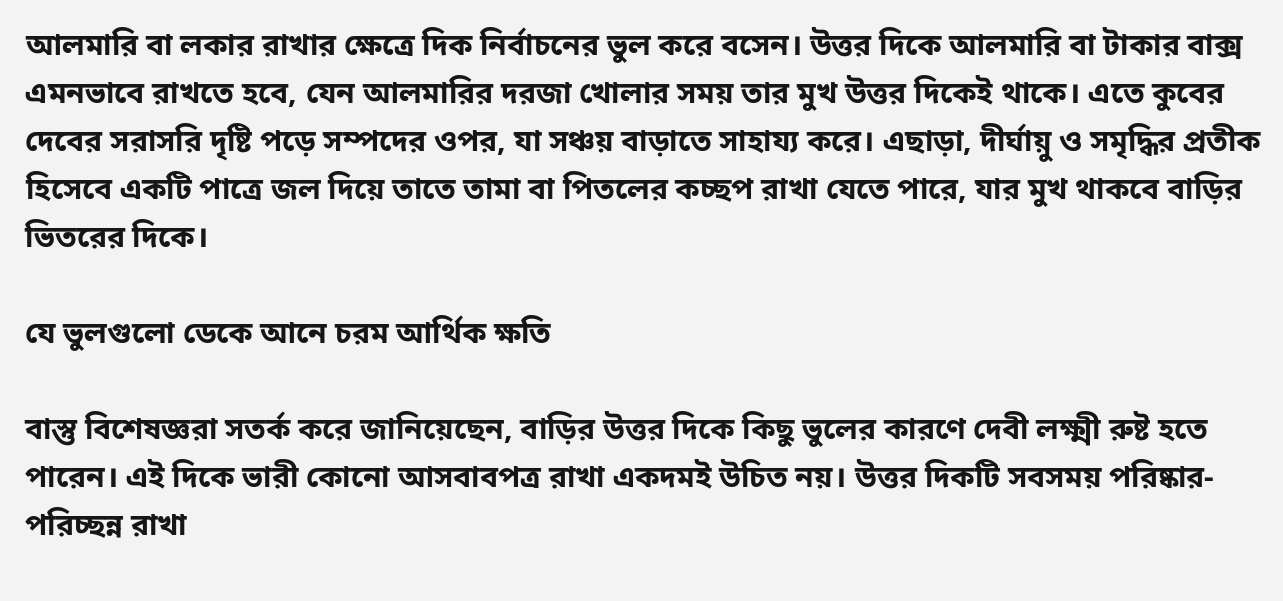আলমারি বা লকার রাখার ক্ষেত্রে দিক নির্বাচনের ভুল করে বসেন। উত্তর দিকে আলমারি বা টাকার বাক্স এমনভাবে রাখতে হবে, যেন আলমারির দরজা খোলার সময় তার মুখ উত্তর দিকেই থাকে। এতে কুবের দেবের সরাসরি দৃষ্টি পড়ে সম্পদের ওপর, যা সঞ্চয় বাড়াতে সাহায্য করে। এছাড়া, দীর্ঘায়ু ও সমৃদ্ধির প্রতীক হিসেবে একটি পাত্রে জল দিয়ে তাতে তামা বা পিতলের কচ্ছপ রাখা যেতে পারে, যার মুখ থাকবে বাড়ির ভিতরের দিকে।

যে ভুলগুলো ডেকে আনে চরম আর্থিক ক্ষতি

বাস্তু বিশেষজ্ঞরা সতর্ক করে জানিয়েছেন, বাড়ির উত্তর দিকে কিছু ভুলের কারণে দেবী লক্ষ্মী রুষ্ট হতে পারেন। এই দিকে ভারী কোনো আসবাবপত্র রাখা একদমই উচিত নয়। উত্তর দিকটি সবসময় পরিষ্কার-পরিচ্ছন্ন রাখা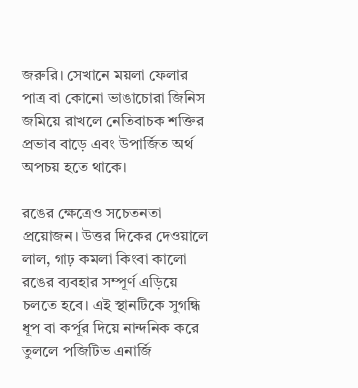জরুরি। সেখানে ময়লা ফেলার পাত্র বা কোনো ভাঙাচোরা জিনিস জমিয়ে রাখলে নেতিবাচক শক্তির প্রভাব বাড়ে এবং উপার্জিত অর্থ অপচয় হতে থাকে।

রঙের ক্ষেত্রেও সচেতনতা প্রয়োজন। উত্তর দিকের দেওয়ালে লাল, গাঢ় কমলা কিংবা কালো রঙের ব্যবহার সম্পূর্ণ এড়িয়ে চলতে হবে। এই স্থানটিকে সুগন্ধি ধূপ বা কর্পূর দিয়ে নান্দনিক করে তুললে পজিটিভ এনার্জি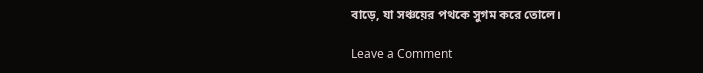বাড়ে, যা সঞ্চয়ের পথকে সুগম করে তোলে।

Leave a Comment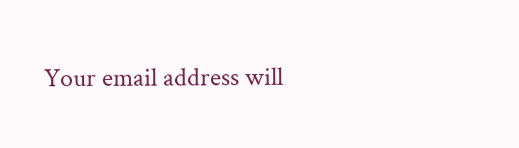Your email address will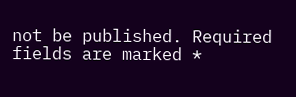not be published. Required fields are marked *